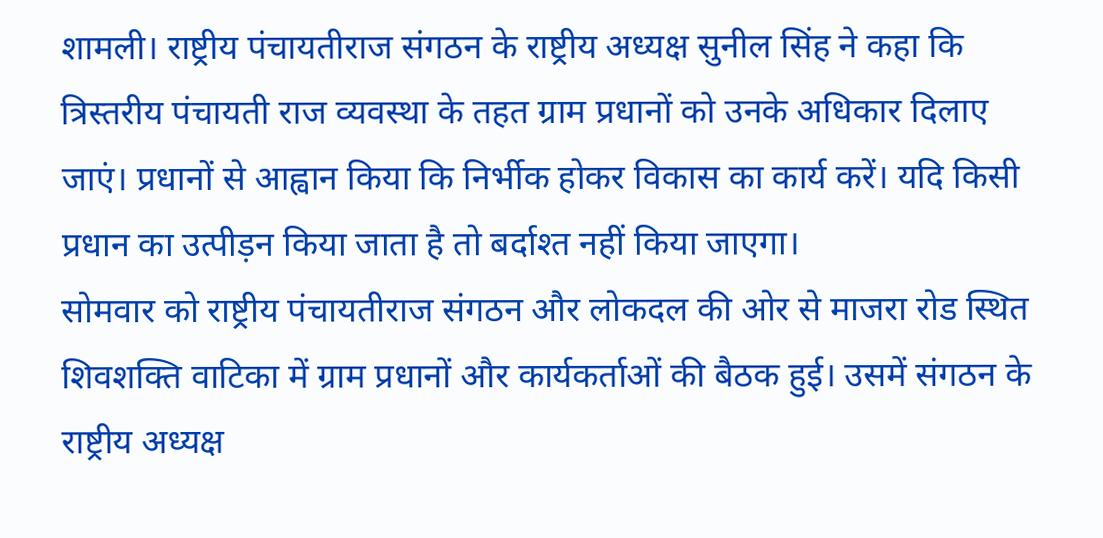शामली। राष्ट्रीय पंचायतीराज संगठन के राष्ट्रीय अध्यक्ष सुनील सिंह ने कहा कि त्रिस्तरीय पंचायती राज व्यवस्था के तहत ग्राम प्रधानों को उनके अधिकार दिलाए जाएं। प्रधानों से आह्वान किया कि निर्भीक होकर विकास का कार्य करें। यदि किसी प्रधान का उत्पीड़न किया जाता है तो बर्दाश्त नहीं किया जाएगा।
सोमवार को राष्ट्रीय पंचायतीराज संगठन और लोकदल की ओर से माजरा रोड स्थित शिवशक्ति वाटिका में ग्राम प्रधानों और कार्यकर्ताओं की बैठक हुई। उसमें संगठन के राष्ट्रीय अध्यक्ष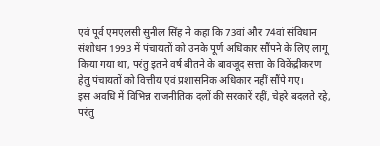एवं पूर्व एमएलसी सुनील सिंह ने कहा कि 73वां और 74वां संविधान संशोधन 1993 में पंचायतों को उनके पूर्ण अधिकार सौंपने के लिए लागू किया गया था, परंतु इतने वर्ष बीतने के बावजूद सत्ता के विकेंद्रीकरण हेतु पंचायतों को वित्तीय एवं प्रशासनिक अधिकार नहीं सौंपे गए।
इस अवधि में विभिन्न राजनीतिक दलों की सरकारें रहीं, चेहरे बदलते रहे, परंतु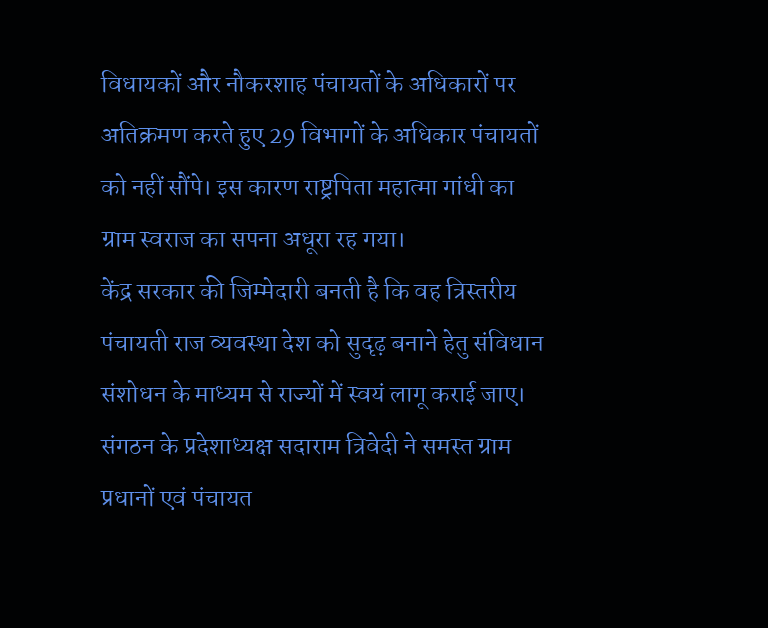विधायकों और नौकरशाह पंचायतों के अधिकारों पर अतिक्रमण करते हुए 29 विभागों के अधिकार पंचायतों को नहीं सौंपे। इस कारण राष्ट्रपिता महात्मा गांधी का ग्राम स्वराज का सपना अधूरा रह गया।
केंद्र सरकार की जिम्मेदारी बनती है कि वह त्रिस्तरीय पंचायती राज व्यवस्था देश को सुदृढ़ बनाने हेतु संविधान संशोधन के माध्यम से राज्यों में स्वयं लागू कराई जाए। संगठन के प्रदेशाध्यक्ष सदाराम त्रिवेदी ने समस्त ग्राम प्रधानों एवं पंचायत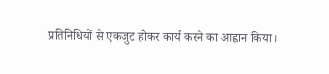प्रतिनिधियों से एकजुट होकर कार्य करने का आह्वान किया।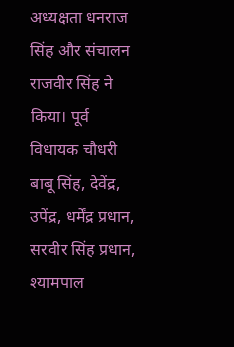अध्यक्षता धनराज सिंह और संचालन राजवीर सिंह ने किया। पूर्व विधायक चौधरी बाबू सिंह, देवेंद्र, उपेंद्र, धर्मेंद्र प्रधान, सरवीर सिंह प्रधान, श्यामपाल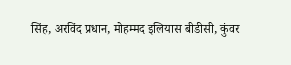सिंह, अरविंद प्रधान, मोहम्मद इलियास बीडीसी, कुंवर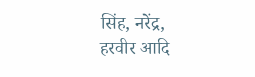सिंह, नरेंद्र, हरवीर आदि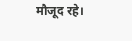मौजूद रहे।